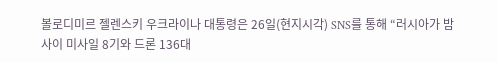볼로디미르 젤렌스키 우크라이나 대통령은 26일(현지시각) SNS를 통해 “러시아가 밤사이 미사일 8기와 드론 136대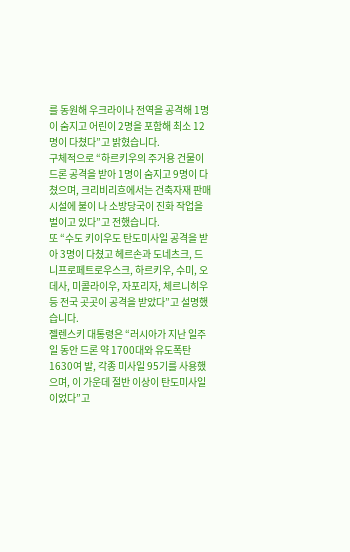를 동원해 우크라이나 전역을 공격해 1명이 숨지고 어린이 2명을 포함해 최소 12명이 다쳤다”고 밝혔습니다.
구체적으로 “하르키우의 주거용 건물이 드론 공격을 받아 1명이 숨지고 9명이 다쳤으며, 크리비리흐에서는 건축자재 판매시설에 불이 나 소방당국이 진화 작업을 벌이고 있다”고 전했습니다.
또 “수도 키이우도 탄도미사일 공격을 받아 3명이 다쳤고 헤르손과 도네츠크, 드니프로페트로우스크, 하르키우, 수미, 오데사, 미콜라이우, 자포리자, 체르니히우 등 전국 곳곳이 공격을 받았다”고 설명했습니다.
젤렌스키 대통령은 “러시아가 지난 일주일 동안 드론 약 1700대와 유도폭탄 1630여 발, 각종 미사일 95기를 사용했으며, 이 가운데 절반 이상이 탄도미사일이었다”고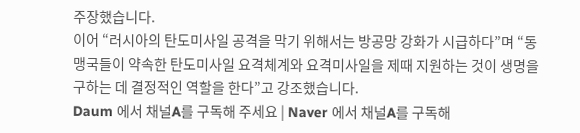주장했습니다.
이어 “러시아의 탄도미사일 공격을 막기 위해서는 방공망 강화가 시급하다”며 “동맹국들이 약속한 탄도미사일 요격체계와 요격미사일을 제때 지원하는 것이 생명을 구하는 데 결정적인 역할을 한다”고 강조했습니다.
Daum 에서 채널A를 구독해 주세요 | Naver 에서 채널A를 구독해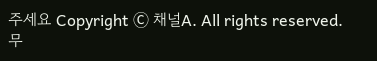주세요 Copyright Ⓒ 채널A. All rights reserved. 무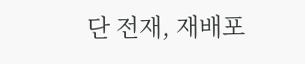단 전재, 재배포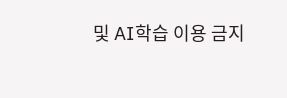및 AI학습 이용 금지